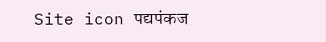Site icon पद्यपंकज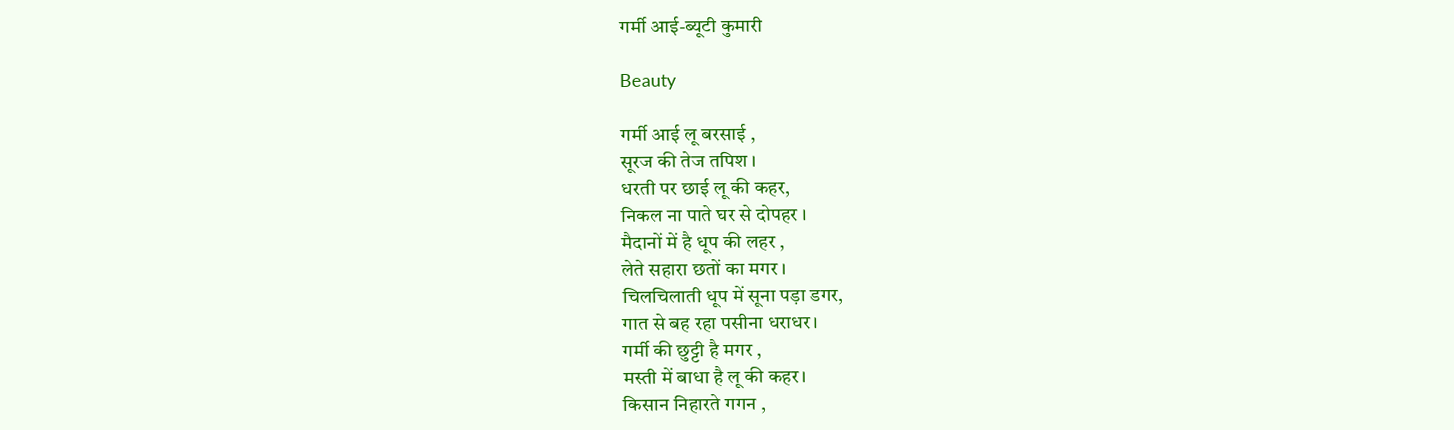गर्मी आई-ब्यूटी कुमारी

Beauty

गर्मी आई लू बरसाई ,
सूरज की तेज तपिश ।
धरती पर छाई लू की कहर,
निकल ना पाते घर से दोपहर ।
मैदानों में है धूप की लहर ,
लेते सहारा छतों का मगर ।
चिलचिलाती धूप में सूना पड़ा डगर,
गात से बह रहा पसीना धराधर।
गर्मी की छुट्टी है मगर ,
मस्ती में बाधा है लू की कहर।
किसान निहारते गगन ,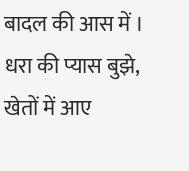बादल की आस में ।
धरा की प्यास बुझे,
खेतों में आए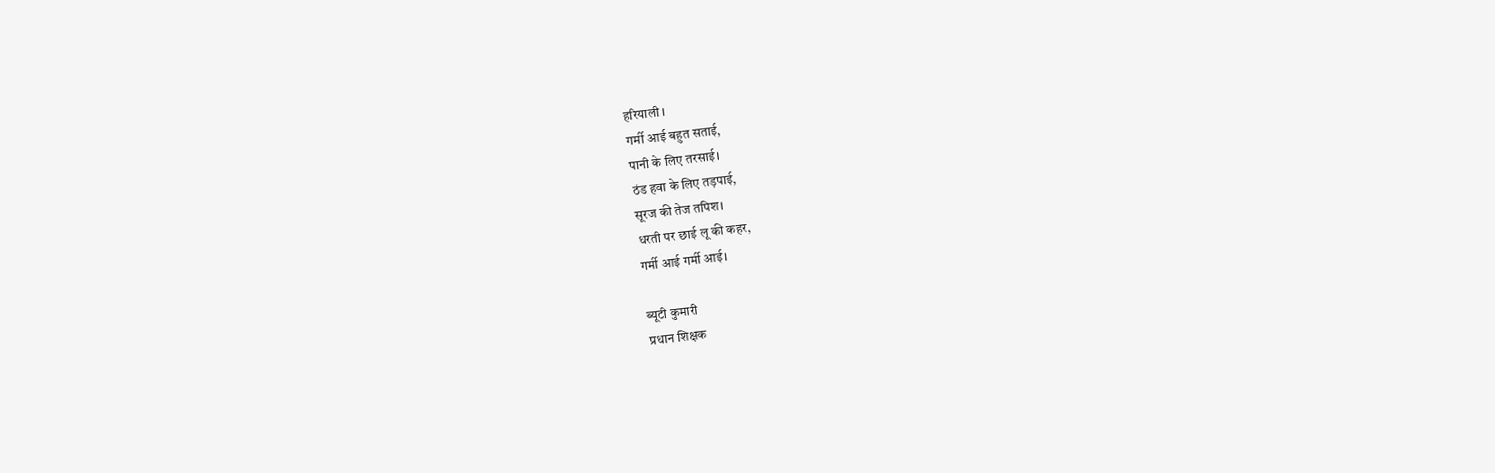हरियाली ।
गर्मी आई बहुत सताई,
पानी के लिए तरसाई।
ठंड हवा के लिए तड़पाई,
सूरज की तेज तपिश।
धरती पर छाई लू की कहर,
गर्मी आई गर्मी आई।

ब्यूटी कुमारी
प्रधान शिक्षक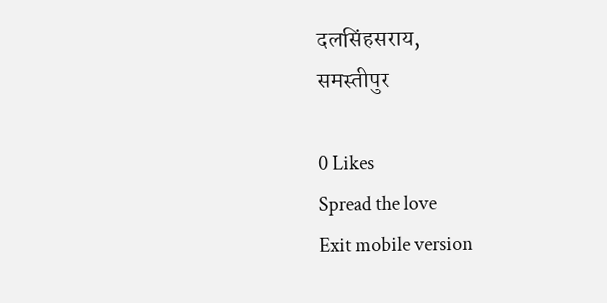दलसिंहसराय,
समस्तीपुर

0 Likes
Spread the love
Exit mobile version